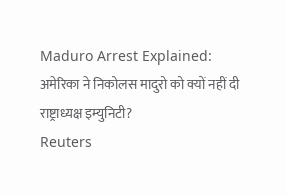Maduro Arrest Explained: अमेरिका ने निकोलस मादुरो को क्यों नहीं दी राष्ट्राध्यक्ष इम्युनिटी?
Reuters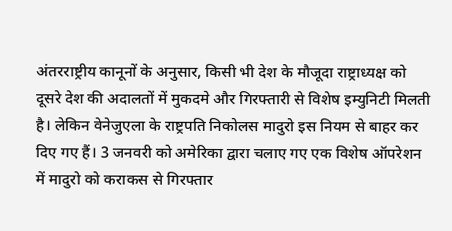अंतरराष्ट्रीय कानूनों के अनुसार, किसी भी देश के मौजूदा राष्ट्राध्यक्ष को दूसरे देश की अदालतों में मुकदमे और गिरफ्तारी से विशेष इम्युनिटी मिलती है। लेकिन वेनेजुएला के राष्ट्रपति निकोलस मादुरो इस नियम से बाहर कर दिए गए हैं। 3 जनवरी को अमेरिका द्वारा चलाए गए एक विशेष ऑपरेशन में मादुरो को कराकस से गिरफ्तार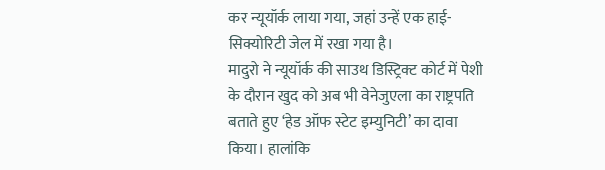कर न्यूयॉर्क लाया गया, जहां उन्हें एक हाई-सिक्योरिटी जेल में रखा गया है।
मादुरो ने न्यूयॉर्क की साउथ डिस्ट्रिक्ट कोर्ट में पेशी के दौरान खुद को अब भी वेनेजुएला का राष्ट्रपति बताते हुए ‘हेड ऑफ स्टेट इम्युनिटी’ का दावा किया। हालांकि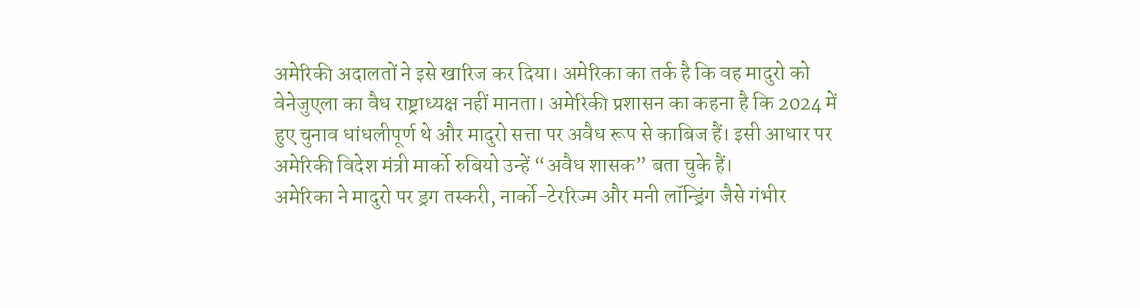अमेरिकी अदालतों ने इसे खारिज कर दिया। अमेरिका का तर्क है कि वह मादुरो को वेनेजुएला का वैध राष्ट्राध्यक्ष नहीं मानता। अमेरिकी प्रशासन का कहना है कि 2024 में हुए चुनाव धांधलीपूर्ण थे और मादुरो सत्ता पर अवैध रूप से काबिज हैं। इसी आधार पर अमेरिकी विदेश मंत्री मार्को रुबियो उन्हें “अवैध शासक” बता चुके हैं।
अमेरिका ने मादुरो पर ड्रग तस्करी, नार्को-टेररिज्म और मनी लॉन्ड्रिंग जैसे गंभीर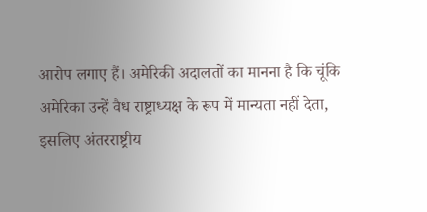आरोप लगाए हैं। अमेरिकी अदालतों का मानना है कि चूंकि अमेरिका उन्हें वैध राष्ट्राध्यक्ष के रूप में मान्यता नहीं देता, इसलिए अंतरराष्ट्रीय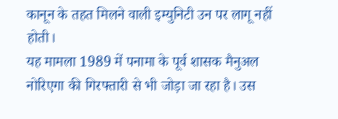कानून के तहत मिलने वाली इम्युनिटी उन पर लागू नहीं होती।
यह मामला 1989 में पनामा के पूर्व शासक मैनुअल नोरिएगा की गिरफ्तारी से भी जोड़ा जा रहा है। उस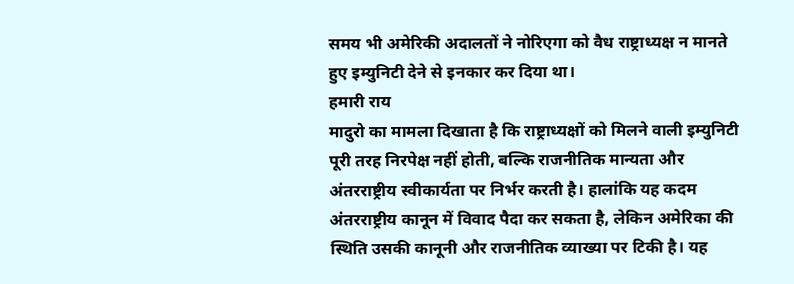समय भी अमेरिकी अदालतों ने नोरिएगा को वैध राष्ट्राध्यक्ष न मानते हुए इम्युनिटी देने से इनकार कर दिया था।
हमारी राय
मादुरो का मामला दिखाता है कि राष्ट्राध्यक्षों को मिलने वाली इम्युनिटी पूरी तरह निरपेक्ष नहीं होती, बल्कि राजनीतिक मान्यता और अंतरराष्ट्रीय स्वीकार्यता पर निर्भर करती है। हालांकि यह कदम अंतरराष्ट्रीय कानून में विवाद पैदा कर सकता है, लेकिन अमेरिका की स्थिति उसकी कानूनी और राजनीतिक व्याख्या पर टिकी है। यह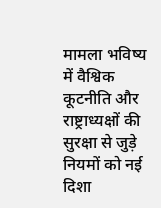मामला भविष्य में वैश्विक कूटनीति और राष्ट्राध्यक्षों की सुरक्षा से जुड़े नियमों को नई दिशा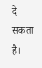दे सकता है।